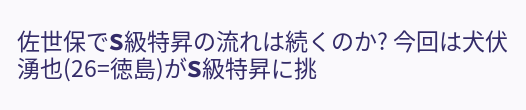佐世保でS級特昇の流れは続くのか? 今回は犬伏湧也(26=徳島)がS級特昇に挑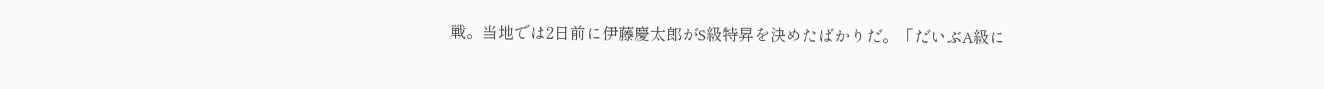戦。当地では2日前に伊藤慶太郎がS級特昇を決めたばかりだ。「だいぶA級に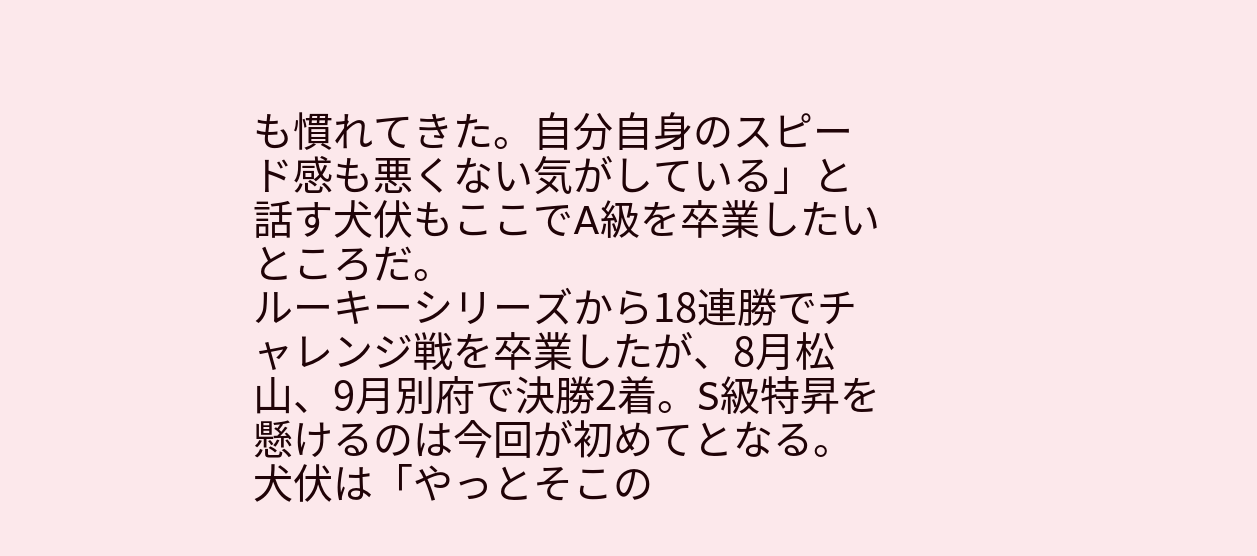も慣れてきた。自分自身のスピード感も悪くない気がしている」と話す犬伏もここでA級を卒業したいところだ。
ルーキーシリーズから18連勝でチャレンジ戦を卒業したが、8月松山、9月別府で決勝2着。S級特昇を懸けるのは今回が初めてとなる。犬伏は「やっとそこの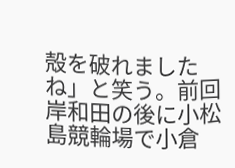殻を破れましたね」と笑う。前回岸和田の後に小松島競輪場で小倉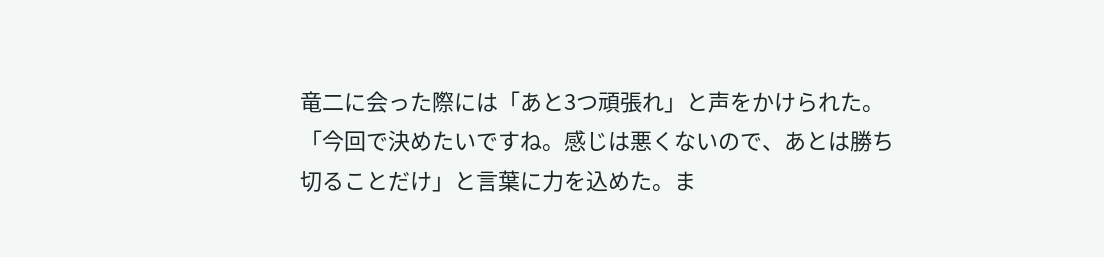竜二に会った際には「あと3つ頑張れ」と声をかけられた。「今回で決めたいですね。感じは悪くないので、あとは勝ち切ることだけ」と言葉に力を込めた。ま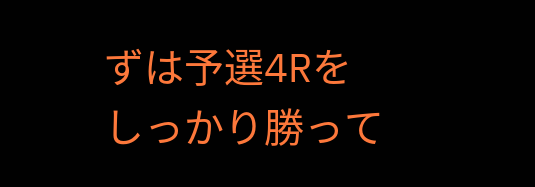ずは予選4Rをしっかり勝って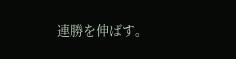連勝を伸ばす。